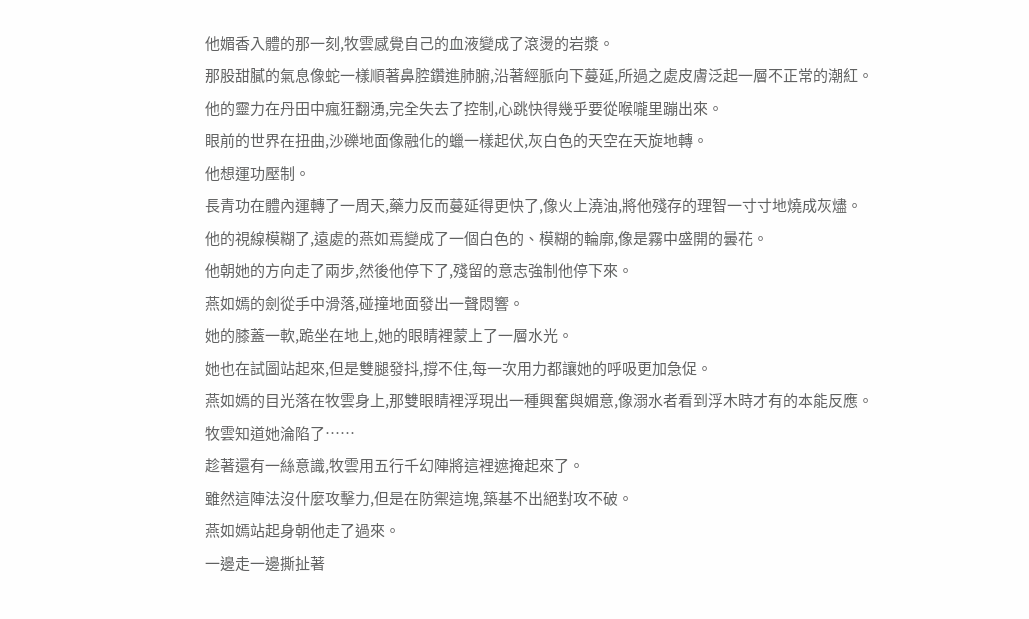他媚香入體的那一刻,牧雲感覺自己的血液變成了滾燙的岩漿。
那股甜膩的氣息像蛇一樣順著鼻腔鑽進肺腑,沿著經脈向下蔓延,所過之處皮膚泛起一層不正常的潮紅。
他的靈力在丹田中瘋狂翻湧,完全失去了控制,心跳快得幾乎要從喉嚨里蹦出來。
眼前的世界在扭曲,沙礫地面像融化的蠟一樣起伏,灰白色的天空在天旋地轉。
他想運功壓制。
長青功在體內運轉了一周天,藥力反而蔓延得更快了,像火上澆油,將他殘存的理智一寸寸地燒成灰燼。
他的視線模糊了,遠處的燕如焉變成了一個白色的、模糊的輪廓,像是霧中盛開的曇花。
他朝她的方向走了兩步,然後他停下了,殘留的意志強制他停下來。
燕如嫣的劍從手中滑落,碰撞地面發出一聲悶響。
她的膝蓋一軟,跪坐在地上,她的眼睛裡蒙上了一層水光。
她也在試圖站起來,但是雙腿發抖,撐不住,每一次用力都讓她的呼吸更加急促。
燕如嫣的目光落在牧雲身上,那雙眼睛裡浮現出一種興奮與媚意,像溺水者看到浮木時才有的本能反應。
牧雲知道她淪陷了……
趁著還有一絲意識,牧雲用五行千幻陣將這裡遮掩起來了。
雖然這陣法沒什麼攻擊力,但是在防禦這塊,築基不出絕對攻不破。
燕如嫣站起身朝他走了過來。
一邊走一邊撕扯著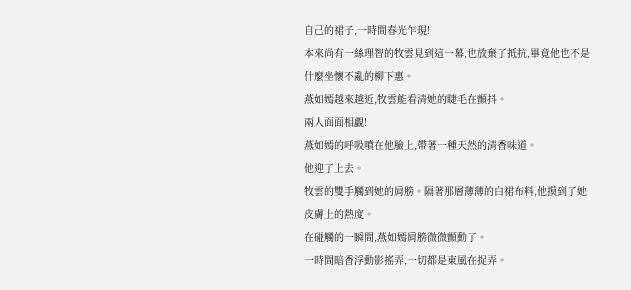自己的裙子,一時間春光乍現!
本來尚有一絲理智的牧雲見到這一幕,也放棄了抵抗,畢竟他也不是什麼坐懷不亂的柳下惠。
燕如嫣越來越近,牧雲能看清她的睫毛在顫抖。
兩人面面相覷!
燕如嫣的呼吸噴在他臉上,帶著一種天然的清香味道。
他迎了上去。
牧雲的雙手觸到她的肩膀。隔著那層薄薄的白裙布料,他摸到了她皮膚上的熱度。
在碰觸的一瞬間,燕如嫣肩膀微微顫動了。
一時間暗香浮動影搖弄,一切都是東風在捉弄。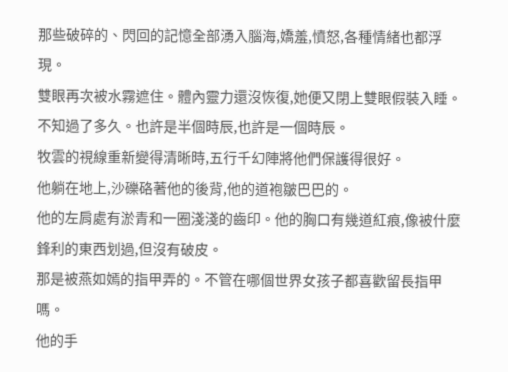那些破碎的、閃回的記憶全部湧入腦海,嬌羞,憤怒,各種情緒也都浮現。
雙眼再次被水霧遮住。體內靈力還沒恢復,她便又閉上雙眼假裝入睡。
不知過了多久。也許是半個時辰,也許是一個時辰。
牧雲的視線重新變得清晰時,五行千幻陣將他們保護得很好。
他躺在地上,沙礫硌著他的後背,他的道袍皺巴巴的。
他的左肩處有淤青和一圈淺淺的齒印。他的胸口有幾道紅痕,像被什麼鋒利的東西划過,但沒有破皮。
那是被燕如嫣的指甲弄的。不管在哪個世界女孩子都喜歡留長指甲嗎。
他的手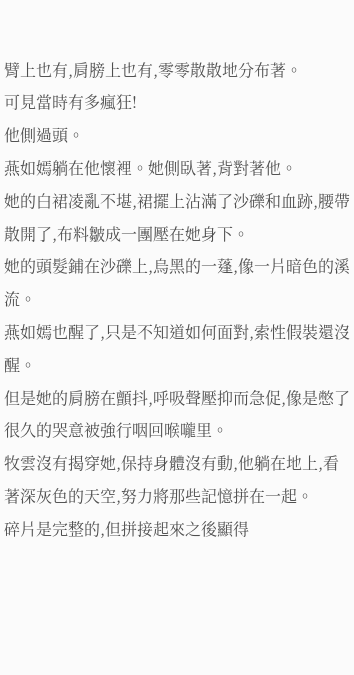臂上也有,肩膀上也有,零零散散地分布著。
可見當時有多瘋狂!
他側過頭。
燕如嫣躺在他懷裡。她側臥著,背對著他。
她的白裙凌亂不堪,裙擺上沾滿了沙礫和血跡,腰帶散開了,布料皺成一團壓在她身下。
她的頭髮鋪在沙礫上,烏黑的一蓬,像一片暗色的溪流。
燕如嫣也醒了,只是不知道如何面對,索性假裝還沒醒。
但是她的肩膀在顫抖,呼吸聲壓抑而急促,像是憋了很久的哭意被強行咽回喉嚨里。
牧雲沒有揭穿她,保持身體沒有動,他躺在地上,看著深灰色的天空,努力將那些記憶拼在一起。
碎片是完整的,但拼接起來之後顯得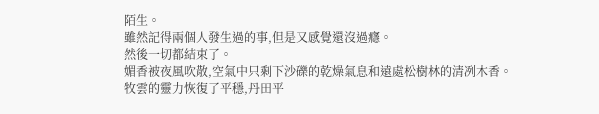陌生。
雖然記得兩個人發生過的事,但是又感覺還沒過癮。
然後一切都結束了。
媚香被夜風吹散,空氣中只剩下沙礫的乾燥氣息和遠處松樹林的清冽木香。
牧雲的靈力恢復了平穩,丹田平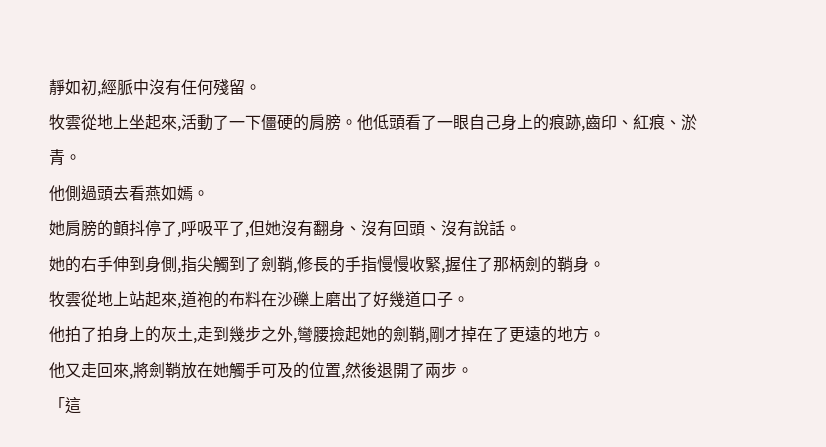靜如初,經脈中沒有任何殘留。
牧雲從地上坐起來,活動了一下僵硬的肩膀。他低頭看了一眼自己身上的痕跡,齒印、紅痕、淤青。
他側過頭去看燕如嫣。
她肩膀的顫抖停了,呼吸平了,但她沒有翻身、沒有回頭、沒有說話。
她的右手伸到身側,指尖觸到了劍鞘,修長的手指慢慢收緊,握住了那柄劍的鞘身。
牧雲從地上站起來,道袍的布料在沙礫上磨出了好幾道口子。
他拍了拍身上的灰土,走到幾步之外,彎腰撿起她的劍鞘,剛才掉在了更遠的地方。
他又走回來,將劍鞘放在她觸手可及的位置,然後退開了兩步。
「這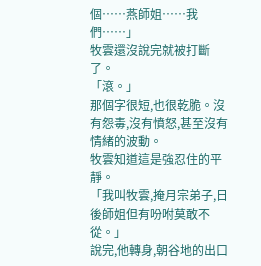個……燕師姐……我們……」
牧雲還沒說完就被打斷了。
「滾。」
那個字很短,也很乾脆。沒有怨毒,沒有憤怒,甚至沒有情緒的波動。
牧雲知道這是強忍住的平靜。
「我叫牧雲,掩月宗弟子,日後師姐但有吩咐莫敢不從。」
說完,他轉身,朝谷地的出口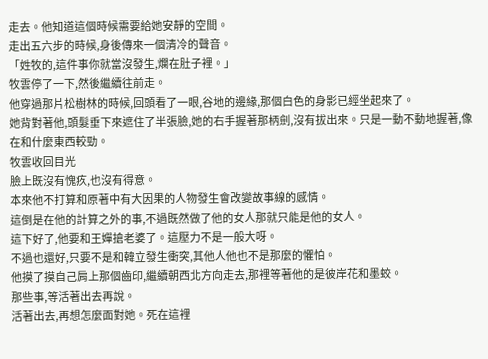走去。他知道這個時候需要給她安靜的空間。
走出五六步的時候,身後傳來一個清冷的聲音。
「姓牧的,這件事你就當沒發生,爛在肚子裡。」
牧雲停了一下,然後繼續往前走。
他穿過那片松樹林的時候,回頭看了一眼,谷地的邊緣,那個白色的身影已經坐起來了。
她背對著他,頭髮垂下來遮住了半張臉,她的右手握著那柄劍,沒有拔出來。只是一動不動地握著,像在和什麼東西較勁。
牧雲收回目光
臉上既沒有愧疚,也沒有得意。
本來他不打算和原著中有大因果的人物發生會改變故事線的感情。
這倒是在他的計算之外的事,不過既然做了他的女人那就只能是他的女人。
這下好了,他要和王嬋搶老婆了。這壓力不是一般大呀。
不過也還好,只要不是和韓立發生衝突,其他人他也不是那麼的懼怕。
他摸了摸自己肩上那個齒印,繼續朝西北方向走去,那裡等著他的是彼岸花和墨蛟。
那些事,等活著出去再說。
活著出去,再想怎麼面對她。死在這裡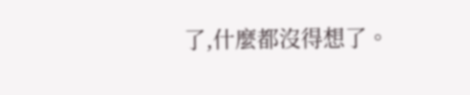了,什麼都沒得想了。